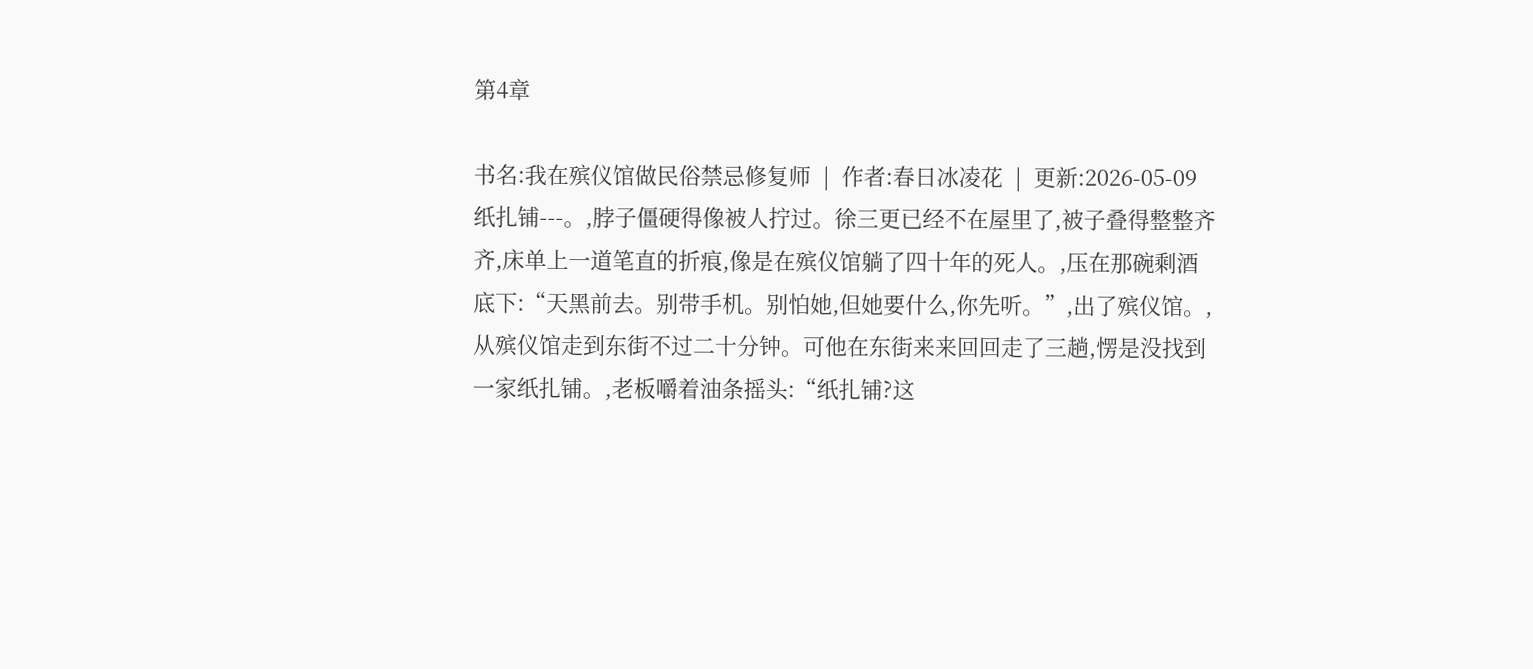第4章

书名:我在殡仪馆做民俗禁忌修复师  |  作者:春日冰凌花  |  更新:2026-05-09
纸扎铺---。,脖子僵硬得像被人拧过。徐三更已经不在屋里了,被子叠得整整齐齐,床单上一道笔直的折痕,像是在殡仪馆躺了四十年的死人。,压在那碗剩酒底下:“天黑前去。别带手机。别怕她,但她要什么,你先听。”,出了殡仪馆。,从殡仪馆走到东街不过二十分钟。可他在东街来来回回走了三趟,愣是没找到一家纸扎铺。,老板嚼着油条摇头:“纸扎铺?这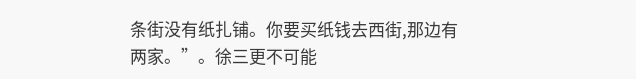条街没有纸扎铺。你要买纸钱去西街,那边有两家。”。徐三更不可能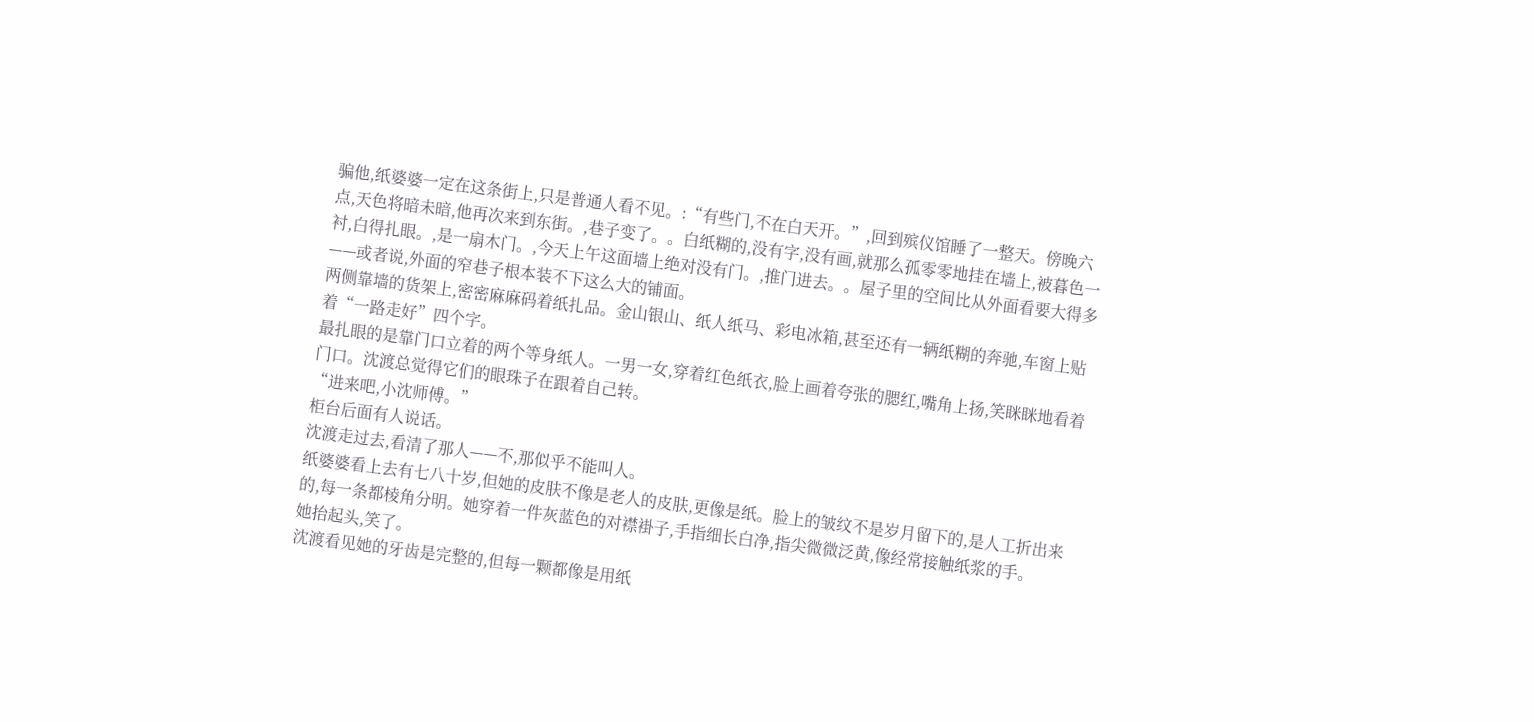骗他,纸婆婆一定在这条街上,只是普通人看不见。:“有些门,不在白天开。”,回到殡仪馆睡了一整天。傍晚六点,天色将暗未暗,他再次来到东街。,巷子变了。。白纸糊的,没有字,没有画,就那么孤零零地挂在墙上,被暮色一衬,白得扎眼。,是一扇木门。,今天上午这面墙上绝对没有门。,推门进去。。屋子里的空间比从外面看要大得多——或者说,外面的窄巷子根本装不下这么大的铺面。
两侧靠墙的货架上,密密麻麻码着纸扎品。金山银山、纸人纸马、彩电冰箱,甚至还有一辆纸糊的奔驰,车窗上贴着“一路走好”四个字。
最扎眼的是靠门口立着的两个等身纸人。一男一女,穿着红色纸衣,脸上画着夸张的腮红,嘴角上扬,笑眯眯地看着门口。沈渡总觉得它们的眼珠子在跟着自己转。
“进来吧,小沈师傅。”
柜台后面有人说话。
沈渡走过去,看清了那人——不,那似乎不能叫人。
纸婆婆看上去有七八十岁,但她的皮肤不像是老人的皮肤,更像是纸。脸上的皱纹不是岁月留下的,是人工折出来的,每一条都棱角分明。她穿着一件灰蓝色的对襟褂子,手指细长白净,指尖微微泛黄,像经常接触纸浆的手。
她抬起头,笑了。
沈渡看见她的牙齿是完整的,但每一颗都像是用纸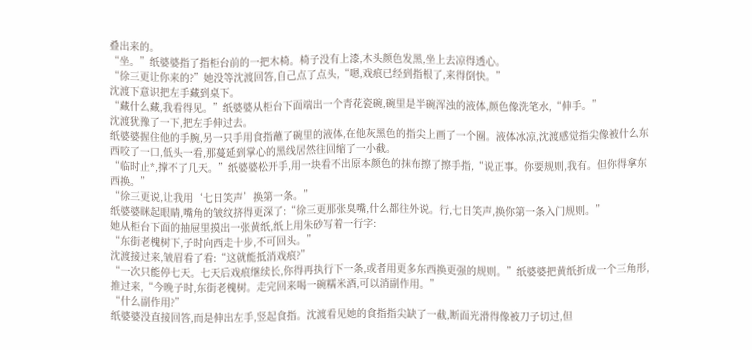叠出来的。
“坐。”纸婆婆指了指柜台前的一把木椅。椅子没有上漆,木头颜色发黑,坐上去凉得透心。
“徐三更让你来的?”她没等沈渡回答,自己点了点头,“嗯,戏痕已经到指根了,来得倒快。”
沈渡下意识把左手藏到桌下。
“藏什么藏,我看得见。”纸婆婆从柜台下面端出一个青花瓷碗,碗里是半碗浑浊的液体,颜色像洗笔水,“伸手。”
沈渡犹豫了一下,把左手伸过去。
纸婆婆握住他的手腕,另一只手用食指蘸了碗里的液体,在他灰黑色的指尖上画了一个圈。液体冰凉,沈渡感觉指尖像被什么东西咬了一口,低头一看,那蔓延到掌心的黑线居然往回缩了一小截。
“临时止*,撑不了几天。”纸婆婆松开手,用一块看不出原本颜色的抹布擦了擦手指,“说正事。你要规则,我有。但你得拿东西换。”
“徐三更说,让我用‘七日笑声’换第一条。”
纸婆婆眯起眼睛,嘴角的皱纹挤得更深了:“徐三更那张臭嘴,什么都往外说。行,七日笑声,换你第一条入门规则。”
她从柜台下面的抽屉里摸出一张黄纸,纸上用朱砂写着一行字:
“东街老槐树下,子时向西走十步,不可回头。”
沈渡接过来,皱眉看了看:“这就能抵消戏痕?”
“一次只能停七天。七天后戏痕继续长,你得再执行下一条,或者用更多东西换更强的规则。”纸婆婆把黄纸折成一个三角形,推过来,“今晚子时,东街老槐树。走完回来喝一碗糯米酒,可以消副作用。”
“什么副作用?”
纸婆婆没直接回答,而是伸出左手,竖起食指。沈渡看见她的食指指尖缺了一截,断面光滑得像被刀子切过,但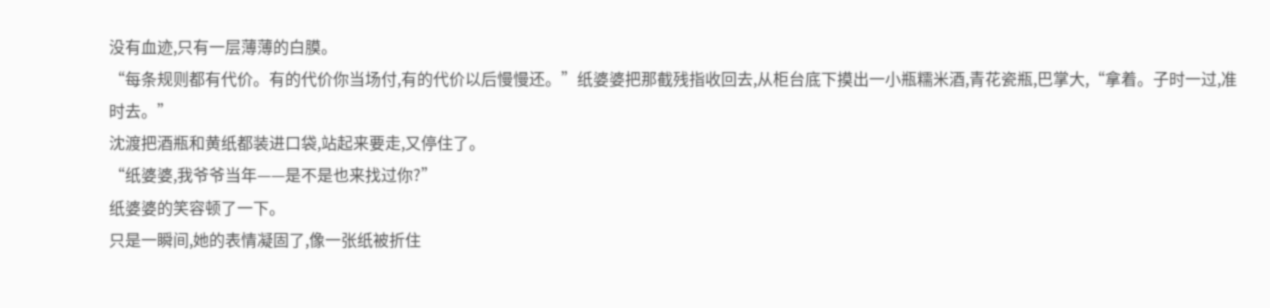没有血迹,只有一层薄薄的白膜。
“每条规则都有代价。有的代价你当场付,有的代价以后慢慢还。”纸婆婆把那截残指收回去,从柜台底下摸出一小瓶糯米酒,青花瓷瓶,巴掌大,“拿着。子时一过,准时去。”
沈渡把酒瓶和黄纸都装进口袋,站起来要走,又停住了。
“纸婆婆,我爷爷当年——是不是也来找过你?”
纸婆婆的笑容顿了一下。
只是一瞬间,她的表情凝固了,像一张纸被折住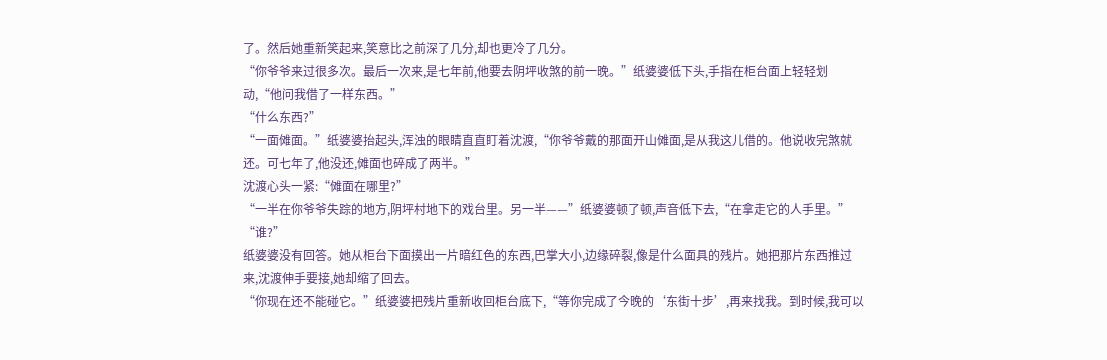了。然后她重新笑起来,笑意比之前深了几分,却也更冷了几分。
“你爷爷来过很多次。最后一次来,是七年前,他要去阴坪收煞的前一晚。”纸婆婆低下头,手指在柜台面上轻轻划动,“他问我借了一样东西。”
“什么东西?”
“一面傩面。”纸婆婆抬起头,浑浊的眼睛直直盯着沈渡,“你爷爷戴的那面开山傩面,是从我这儿借的。他说收完煞就还。可七年了,他没还,傩面也碎成了两半。”
沈渡心头一紧:“傩面在哪里?”
“一半在你爷爷失踪的地方,阴坪村地下的戏台里。另一半——”纸婆婆顿了顿,声音低下去,“在拿走它的人手里。”
“谁?”
纸婆婆没有回答。她从柜台下面摸出一片暗红色的东西,巴掌大小,边缘碎裂,像是什么面具的残片。她把那片东西推过来,沈渡伸手要接,她却缩了回去。
“你现在还不能碰它。”纸婆婆把残片重新收回柜台底下,“等你完成了今晚的‘东街十步’,再来找我。到时候,我可以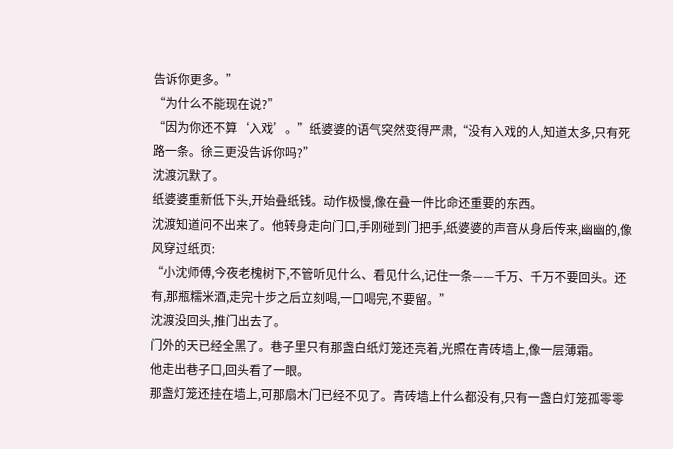告诉你更多。”
“为什么不能现在说?”
“因为你还不算‘入戏’。”纸婆婆的语气突然变得严肃,“没有入戏的人,知道太多,只有死路一条。徐三更没告诉你吗?”
沈渡沉默了。
纸婆婆重新低下头,开始叠纸钱。动作极慢,像在叠一件比命还重要的东西。
沈渡知道问不出来了。他转身走向门口,手刚碰到门把手,纸婆婆的声音从身后传来,幽幽的,像风穿过纸页:
“小沈师傅,今夜老槐树下,不管听见什么、看见什么,记住一条——千万、千万不要回头。还有,那瓶糯米酒,走完十步之后立刻喝,一口喝完,不要留。”
沈渡没回头,推门出去了。
门外的天已经全黑了。巷子里只有那盏白纸灯笼还亮着,光照在青砖墙上,像一层薄霜。
他走出巷子口,回头看了一眼。
那盏灯笼还挂在墙上,可那扇木门已经不见了。青砖墙上什么都没有,只有一盏白灯笼孤零零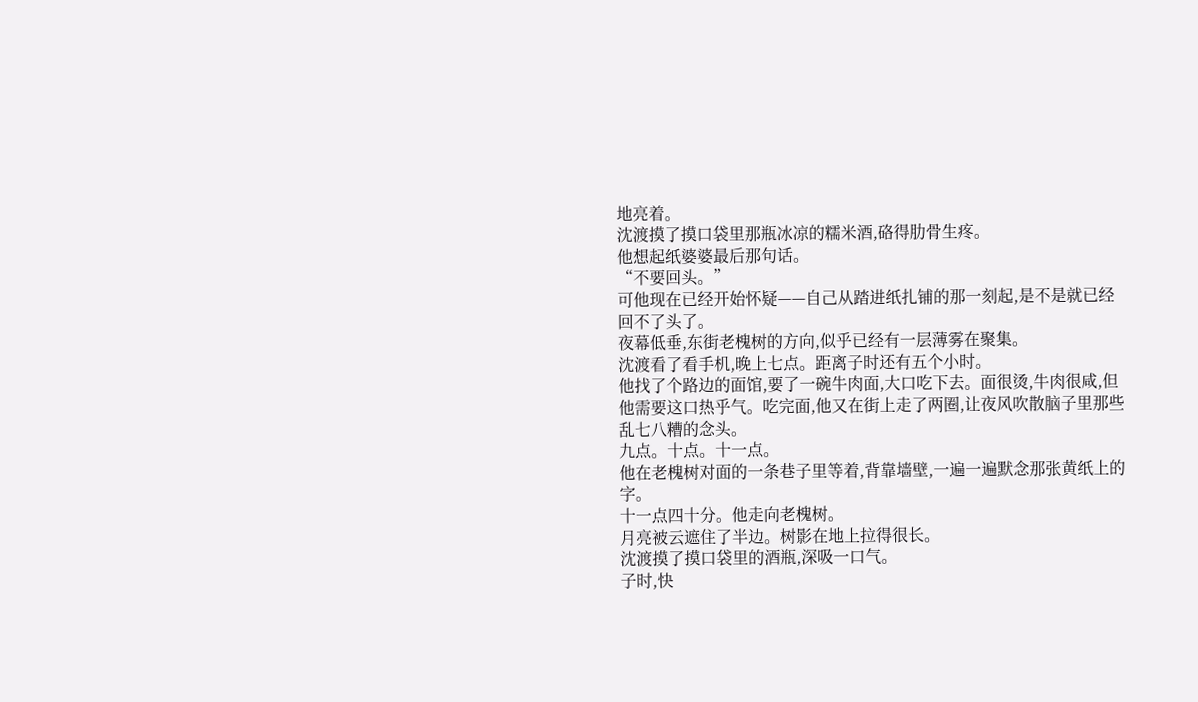地亮着。
沈渡摸了摸口袋里那瓶冰凉的糯米酒,硌得肋骨生疼。
他想起纸婆婆最后那句话。
“不要回头。”
可他现在已经开始怀疑——自己从踏进纸扎铺的那一刻起,是不是就已经回不了头了。
夜幕低垂,东街老槐树的方向,似乎已经有一层薄雾在聚集。
沈渡看了看手机,晚上七点。距离子时还有五个小时。
他找了个路边的面馆,要了一碗牛肉面,大口吃下去。面很烫,牛肉很咸,但他需要这口热乎气。吃完面,他又在街上走了两圈,让夜风吹散脑子里那些乱七八糟的念头。
九点。十点。十一点。
他在老槐树对面的一条巷子里等着,背靠墙壁,一遍一遍默念那张黄纸上的字。
十一点四十分。他走向老槐树。
月亮被云遮住了半边。树影在地上拉得很长。
沈渡摸了摸口袋里的酒瓶,深吸一口气。
子时,快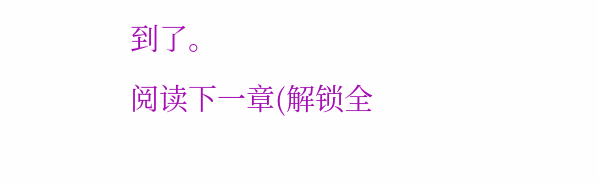到了。
阅读下一章(解锁全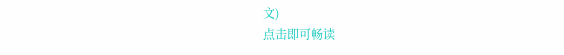文)
点击即可畅读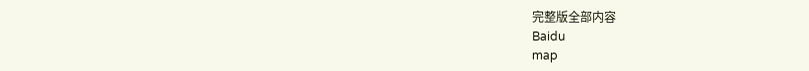完整版全部内容
Baidu
map